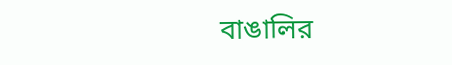বাঙালির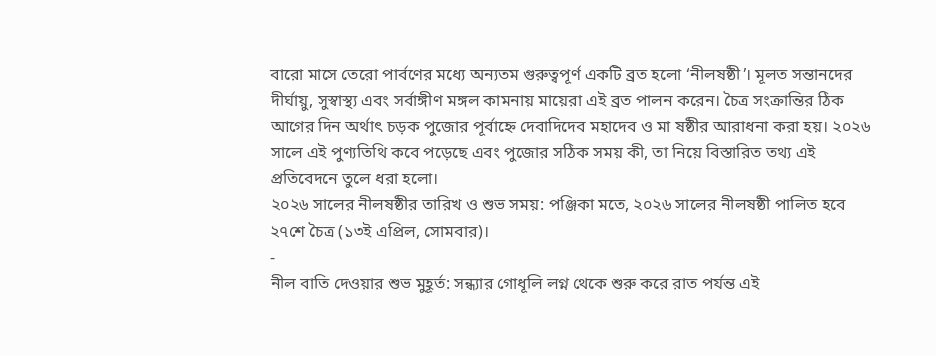বারো মাসে তেরো পার্বণের মধ্যে অন্যতম গুরুত্বপূর্ণ একটি ব্রত হলো ‘নীলষষ্ঠী’। মূলত সন্তানদের দীর্ঘায়ু, সুস্বাস্থ্য এবং সর্বাঙ্গীণ মঙ্গল কামনায় মায়েরা এই ব্রত পালন করেন। চৈত্র সংক্রান্তির ঠিক আগের দিন অর্থাৎ চড়ক পুজোর পূর্বাহ্নে দেবাদিদেব মহাদেব ও মা ষষ্ঠীর আরাধনা করা হয়। ২০২৬ সালে এই পুণ্যতিথি কবে পড়েছে এবং পুজোর সঠিক সময় কী, তা নিয়ে বিস্তারিত তথ্য এই প্রতিবেদনে তুলে ধরা হলো।
২০২৬ সালের নীলষষ্ঠীর তারিখ ও শুভ সময়: পঞ্জিকা মতে, ২০২৬ সালের নীলষষ্ঠী পালিত হবে ২৭শে চৈত্র (১৩ই এপ্রিল, সোমবার)।
-
নীল বাতি দেওয়ার শুভ মুহূর্ত: সন্ধ্যার গোধূলি লগ্ন থেকে শুরু করে রাত পর্যন্ত এই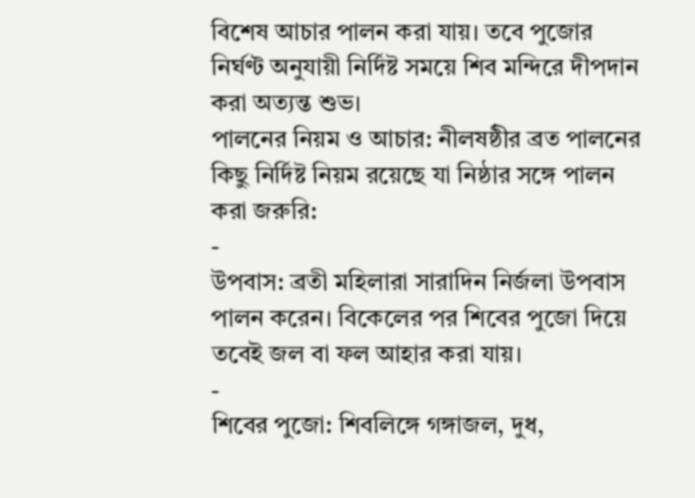বিশেষ আচার পালন করা যায়। তবে পুজোর নির্ঘণ্ট অনুযায়ী নির্দিষ্ট সময়ে শিব মন্দিরে দীপদান করা অত্যন্ত শুভ।
পালনের নিয়ম ও আচার: নীলষষ্ঠীর ব্রত পালনের কিছু নির্দিষ্ট নিয়ম রয়েছে যা নিষ্ঠার সঙ্গে পালন করা জরুরি:
-
উপবাস: ব্রতী মহিলারা সারাদিন নির্জলা উপবাস পালন করেন। বিকেলের পর শিবের পুজো দিয়ে তবেই জল বা ফল আহার করা যায়।
-
শিবের পুজো: শিবলিঙ্গে গঙ্গাজল, দুধ,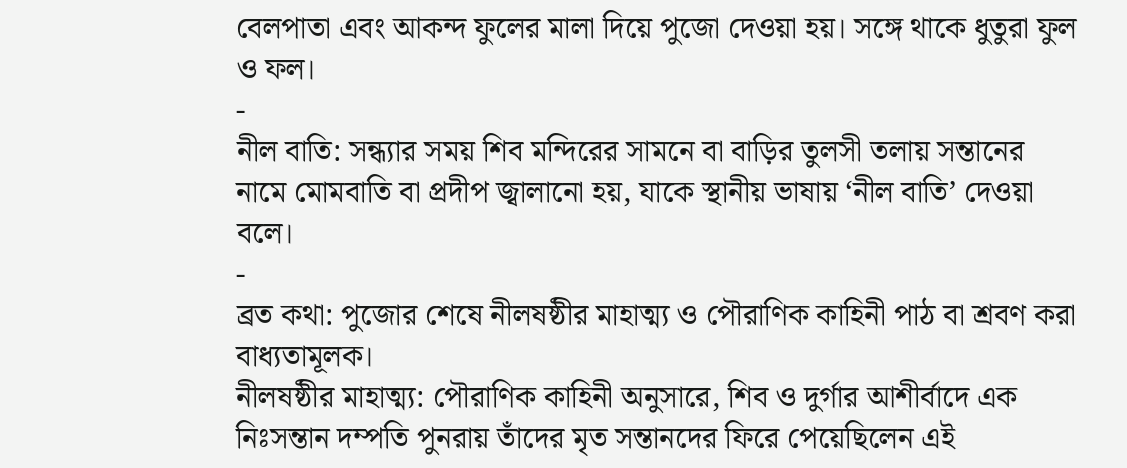বেলপাতা এবং আকন্দ ফুলের মালা দিয়ে পুজো দেওয়া হয়। সঙ্গে থাকে ধুতুরা ফুল ও ফল।
-
নীল বাতি: সন্ধ্যার সময় শিব মন্দিরের সামনে বা বাড়ির তুলসী তলায় সন্তানের নামে মোমবাতি বা প্রদীপ জ্বালানো হয়, যাকে স্থানীয় ভাষায় ‘নীল বাতি’ দেওয়া বলে।
-
ব্রত কথা: পুজোর শেষে নীলষষ্ঠীর মাহাত্ম্য ও পৌরাণিক কাহিনী পাঠ বা শ্রবণ করা বাধ্যতামূলক।
নীলষষ্ঠীর মাহাত্ম্য: পৌরাণিক কাহিনী অনুসারে, শিব ও দুর্গার আশীর্বাদে এক নিঃসন্তান দম্পতি পুনরায় তাঁদের মৃত সন্তানদের ফিরে পেয়েছিলেন এই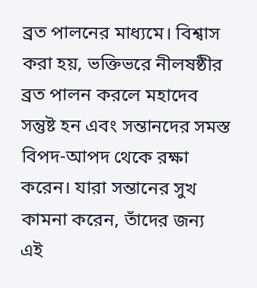ব্রত পালনের মাধ্যমে। বিশ্বাস করা হয়, ভক্তিভরে নীলষষ্ঠীর ব্রত পালন করলে মহাদেব সন্তুষ্ট হন এবং সন্তানদের সমস্ত বিপদ-আপদ থেকে রক্ষা করেন। যারা সন্তানের সুখ কামনা করেন, তাঁদের জন্য এই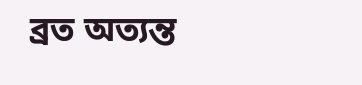ব্রত অত্যন্ত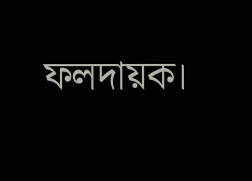ফলদায়ক।